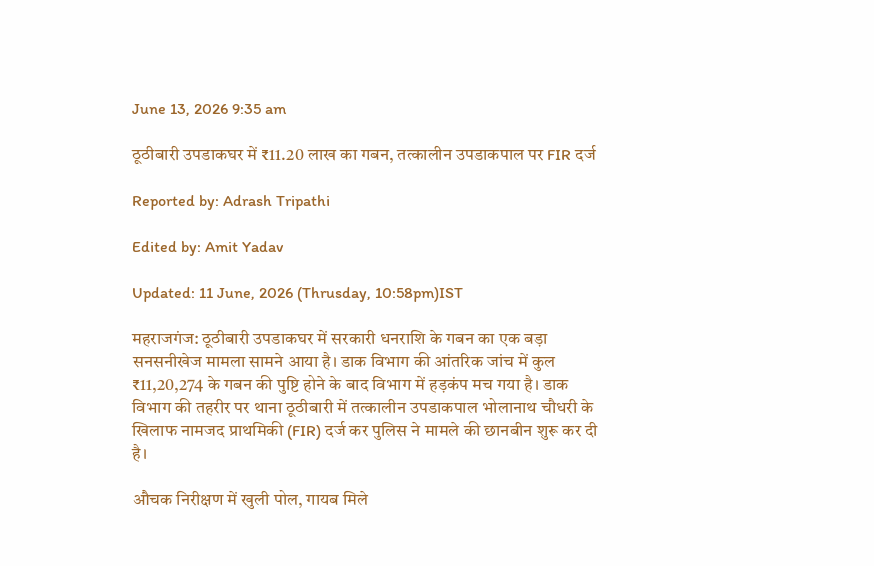June 13, 2026 9:35 am

ठूठीबारी उपडाकघर में ₹11.20 लाख का गबन, तत्कालीन उपडाकपाल पर FIR दर्ज

Reported by: Adrash Tripathi

Edited by: Amit Yadav

Updated: 11 June, 2026 (Thrusday, 10:58pm)IST

महराजगंज: ठूठीबारी उपडाकघर में सरकारी धनराशि के गबन का एक बड़ा सनसनीखेज मामला सामने आया है। डाक विभाग की आंतरिक जांच में कुल ₹11,20,274 के गबन की पुष्टि होने के बाद विभाग में हड़कंप मच गया है। डाक विभाग की तहरीर पर थाना ठूठीबारी में तत्कालीन उपडाकपाल भोलानाथ चौधरी के खिलाफ नामजद प्राथमिकी (FIR) दर्ज कर पुलिस ने मामले की छानबीन शुरू कर दी है।

औचक निरीक्षण में खुली पोल, गायब मिले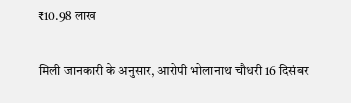₹10.98 लाख

मिली जानकारी के अनुसार, आरोपी भोलानाथ चौधरी 16 दिसंबर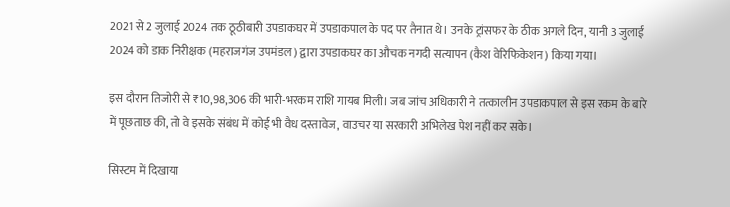2021 से 2 जुलाई 2024 तक ठूठीबारी उपडाकघर में उपडाकपाल के पद पर तैनात थे। उनके ट्रांसफर के ठीक अगले दिन, यानी 3 जुलाई 2024 को डाक निरीक्षक (महराजगंज उपमंडल) द्वारा उपडाकघर का औचक नगदी सत्यापन (कैश वेरिफिकेशन) किया गया।

इस दौरान तिजोरी से ₹10,98,306 की भारी-भरकम राशि गायब मिली। जब जांच अधिकारी ने तत्कालीन उपडाकपाल से इस रकम के बारे में पूछताछ की, तो वे इसके संबंध में कोई भी वैध दस्तावेज, वाउचर या सरकारी अभिलेख पेश नहीं कर सके।

सिस्टम में दिखाया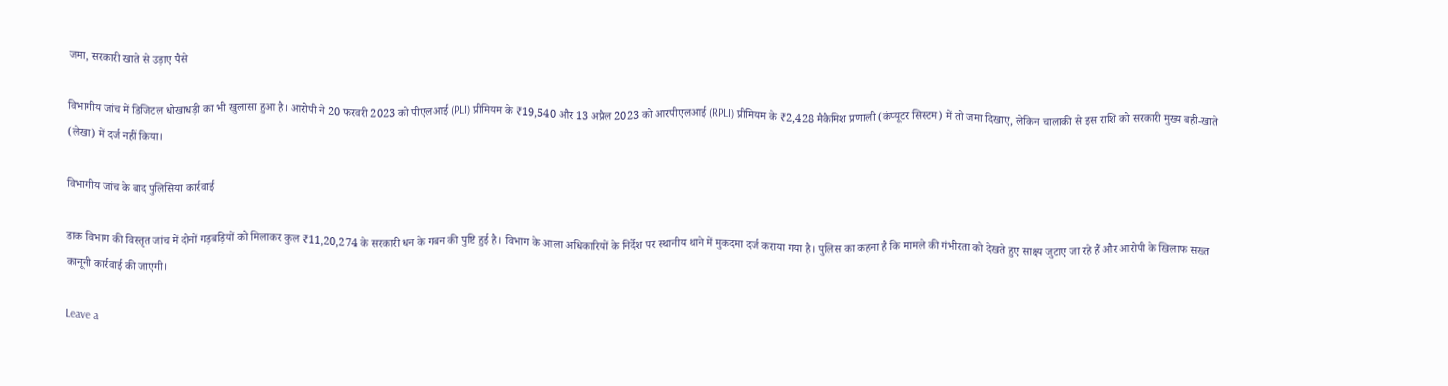जमा, सरकारी खाते से उड़ाए पैसे

विभागीय जांच में डिजिटल धोखाधड़ी का भी खुलासा हुआ है। आरोपी ने 20 फरवरी 2023 को पीएलआई (PLI) प्रीमियम के ₹19,540 और 13 अप्रैल 2023 को आरपीएलआई (RPLI) प्रीमियम के ₹2,428 मैकैमिश प्रणाली (कंप्यूटर सिस्टम) में तो जमा दिखाए, लेकिन चालाकी से इस राशि को सरकारी मुख्य बही-खाते (लेखा) में दर्ज नहीं किया।

विभागीय जांच के बाद पुलिसिया कार्रवाई

डाक विभाग की विस्तृत जांच में दोनों गड़बड़ियों को मिलाकर कुल ₹11,20,274 के सरकारी धन के गबन की पुष्टि हुई है। विभाग के आला अधिकारियों के निर्देश पर स्थानीय थाने में मुकदमा दर्ज कराया गया है। पुलिस का कहना है कि मामले की गंभीरता को देखते हुए साक्ष्य जुटाए जा रहे हैं और आरोपी के खिलाफ सख्त कानूनी कार्रवाई की जाएगी।

Leave a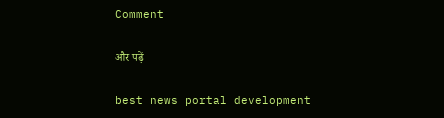Comment

और पढ़ें

best news portal development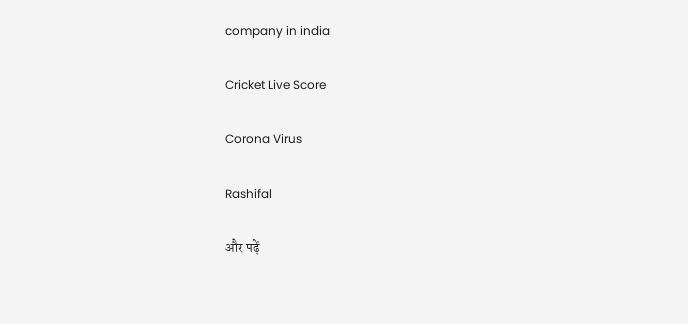company in india

Cricket Live Score

Corona Virus

Rashifal

और पढ़ें